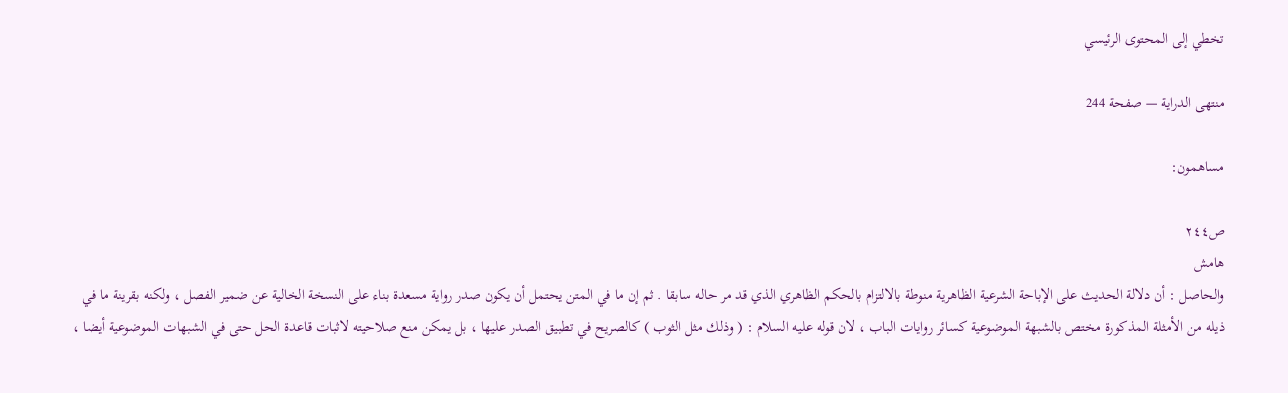تخطي إلى المحتوى الرئيسي

منتهى الدراية — صفحة 244

مساهمون:

ص٢٤٤
هامش
والحاصل : أن دلالة الحديث على الإباحة الشرعية الظاهرية منوطة بالالتزام بالحكم الظاهري الذي قد مر حاله سابقا . ثم إن ما في المتن يحتمل أن يكون صدر رواية مسعدة بناء على النسخة الخالية عن ضمير الفصل ، ولكنه بقرينة ما في ذيله من الأمثلة المذكورة مختص بالشبهة الموضوعية كسائر روايات الباب ، لان قوله عليه السلام : ( وذلك مثل الثوب ) كالصريح في تطبيق الصدر عليها ، بل يمكن منع صلاحيته لاثبات قاعدة الحل حتى في الشبهات الموضوعية أيضا ،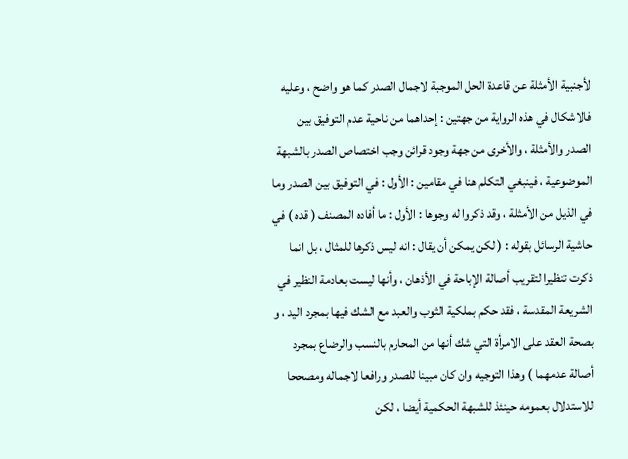لأجنبية الأمثلة عن قاعدة الحل الموجبة لاجمال الصدر كما هو واضح ، وعليه فالاشكال في هذه الرواية من جهتين : إحداهما من ناحية عدم التوفيق بين الصدر والأمثلة ، والأخرى من جهة وجود قرائن وجب اختصاص الصدر بالشبهة الموضوعية ، فينبغي التكلم هنا في مقامين : الأول : في التوفيق بين الصدر وما في الذيل من الأمثلة ، وقد ذكروا له وجوها : الأول : ما أفاده المصنف ( قده ) في حاشية الرسائل بقوله : ( لكن يمكن أن يقال : انه ليس ذكرها للمثال ، بل انما ذكرت تنظيرا لتقريب أصالة الإباحة في الأذهان ، وأنها ليست بعادمة النظير في الشريعة المقدسة ، فقد حكم بملكية الثوب والعبد مع الشك فيها بمجرد اليد ، و بصحة العقد على الامرأة التي شك أنها من المحارم بالنسب والرضاع بمجرد أصالة عدمهما ) وهذا التوجيه وان كان مبينا للصدر ورافعا لاجماله ومصححا للاستدلال بعمومه حينئذ للشبهة الحكمية أيضا ، لكن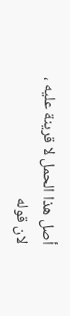أصل هذا الحمل لا قرينة عليه ، لان قوله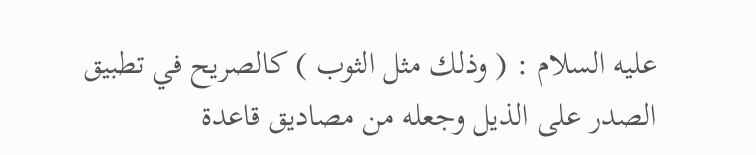عليه السلام : ( وذلك مثل الثوب ) كالصريح في تطبيق الصدر على الذيل وجعله من مصاديق قاعدة